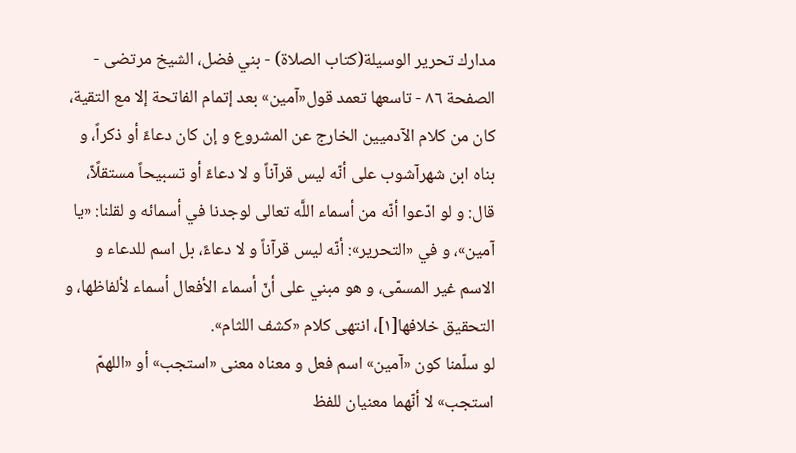مدارك تحرير الوسيلة(كتاب الصلاة) - بني فضل، الشيخ مرتضى - الصفحة ٨٦ - تاسعها تعمد قول«آمين» بعد إتمام الفاتحة إلا مع التقية،
كان من كلام الآدميين الخارج عن المشروع و إن كان دعاءً أو ذكراً، و بناه ابن شهرآشوب على أنّه ليس قرآناً و لا دعاءً أو تسبيحاً مستقلًاّ، قال: و لو ادّعوا أنّه من أسماء اللَّه تعالى لوجدنا في أسمائه و لقلنا: «يا آمين»، و في «التحرير»: أنّه ليس قرآناً و لا دعاءً، بل اسم للدعاء و الاسم غير المسمّى، و هو مبني على أنّ أسماء الأفعال أسماء لألفاظها، و التحقيق خلافها[١]، انتهى كلام «كشف اللثام».
لو سلّمنا كون «آمين» اسم فعل و معناه معنى «استجب» أو «اللهمّ استجب» لا أنّهما معنيان للفظ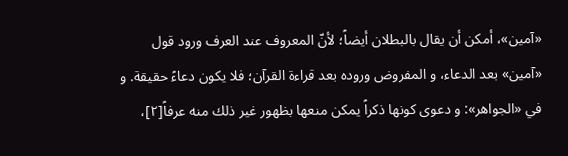«آمين»، أمكن أن يقال بالبطلان أيضاً؛ لأنّ المعروف عند العرف ورود قول «آمين» بعد الدعاء، و المفروض وروده بعد قراءة القرآن؛ فلا يكون دعاءً حقيقة. و في «الجواهر»: و دعوى كونها ذكراً يمكن منعها بظهور غير ذلك منه عرفاً[٢]،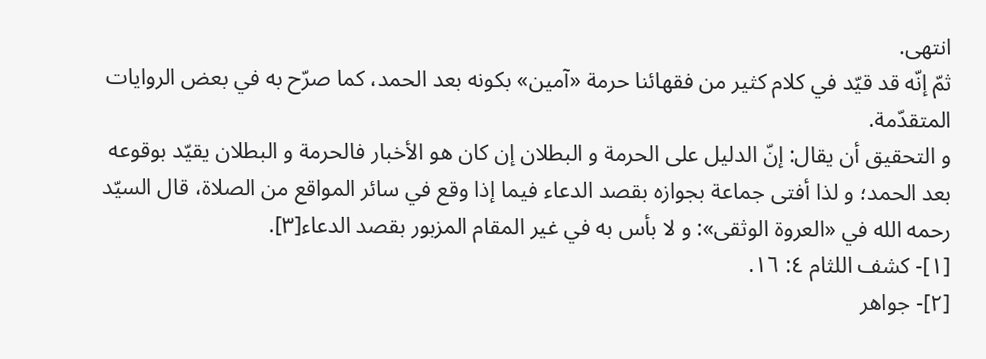انتهى.
ثمّ إنّه قد قيّد في كلام كثير من فقهائنا حرمة «آمين» بكونه بعد الحمد، كما صرّح به في بعض الروايات المتقدّمة.
و التحقيق أن يقال: إنّ الدليل على الحرمة و البطلان إن كان هو الأخبار فالحرمة و البطلان يقيّد بوقوعه بعد الحمد؛ و لذا أفتى جماعة بجوازه بقصد الدعاء فيما إذا وقع في سائر المواقع من الصلاة، قال السيّد رحمه الله في «العروة الوثقى»: و لا بأس به في غير المقام المزبور بقصد الدعاء[٣].
[١]- كشف اللثام ٤: ١٦.
[٢]- جواهر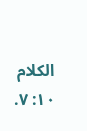الكلام ١٠: ٧.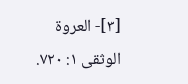[٣]- العروة الوثقى ١: ٧٢٠.